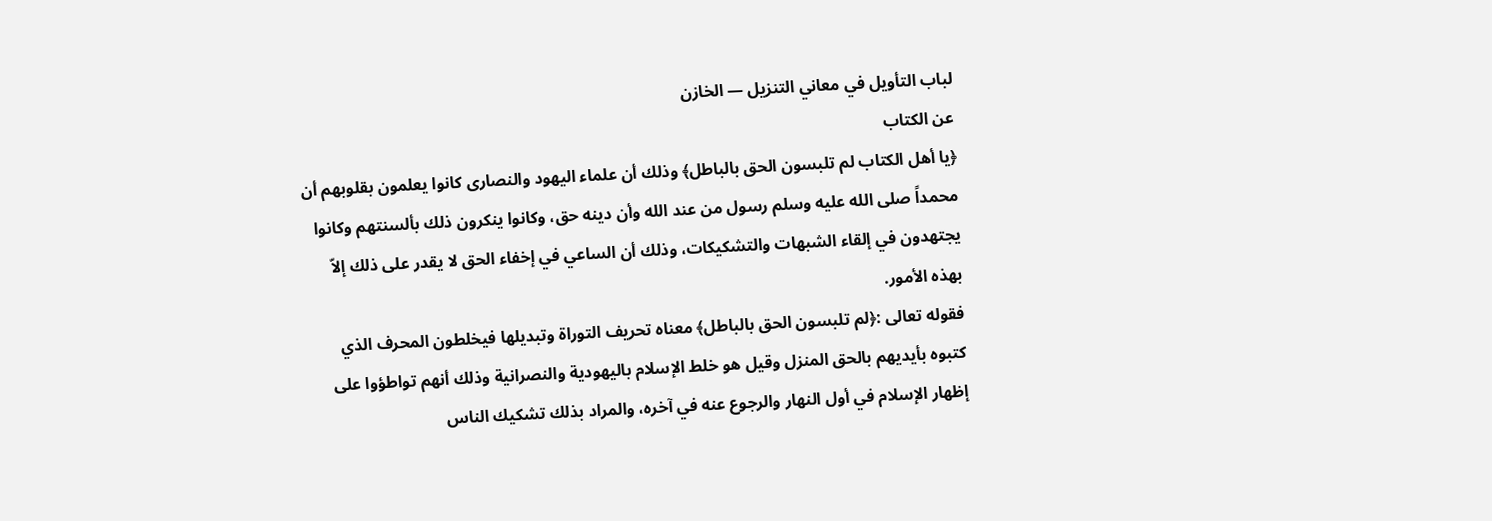لباب التأويل في معاني التنزيل — الخازن
عن الكتاب
﴿يا أهل الكتاب لم تلبسون الحق بالباطل﴾ وذلك أن علماء اليهود والنصارى كانوا يعلمون بقلوبهم أن محمداً صلى الله عليه وسلم رسول من عند الله وأن دينه حق، وكانوا ينكرون ذلك بألسنتهم وكانوا يجتهدون في إلقاء الشبهات والتشكيكات، وذلك أن الساعي في إخفاء الحق لا يقدر على ذلك إلاّ بهذه الأمور.
فقوله تعالى :﴿لم تلبسون الحق بالباطل﴾ معناه تحريف التوراة وتبديلها فيخلطون المحرف الذي كتبوه بأيديهم بالحق المنزل وقيل هو خلط الإسلام باليهودية والنصرانية وذلك أنهم تواطؤوا على إظهار الإسلام في أول النهار والرجوع عنه في آخره، والمراد بذلك تشكيك الناس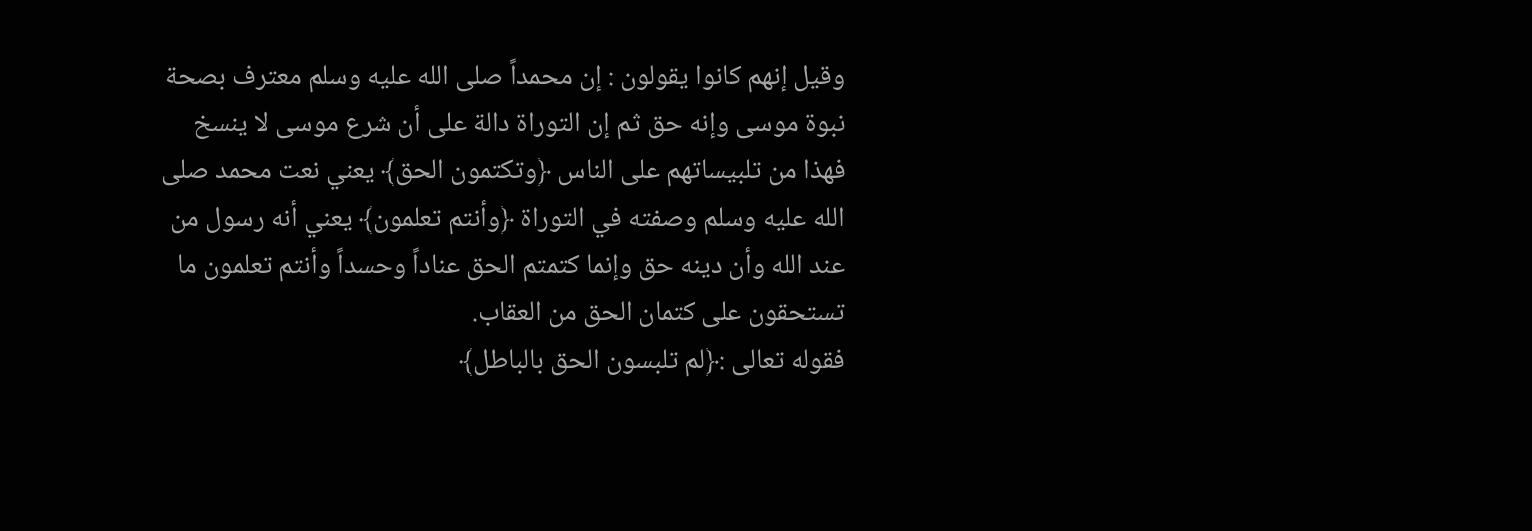وقيل إنهم كانوا يقولون : إن محمداً صلى الله عليه وسلم معترف بصحة نبوة موسى وإنه حق ثم إن التوراة دالة على أن شرع موسى لا ينسخ فهذا من تلبيساتهم على الناس ﴿وتكتمون الحق﴾ يعني نعت محمد صلى الله عليه وسلم وصفته في التوراة ﴿وأنتم تعلمون﴾ يعني أنه رسول من عند الله وأن دينه حق وإنما كتمتم الحق عناداً وحسداً وأنتم تعلمون ما تستحقون على كتمان الحق من العقاب.
فقوله تعالى :﴿لم تلبسون الحق بالباطل﴾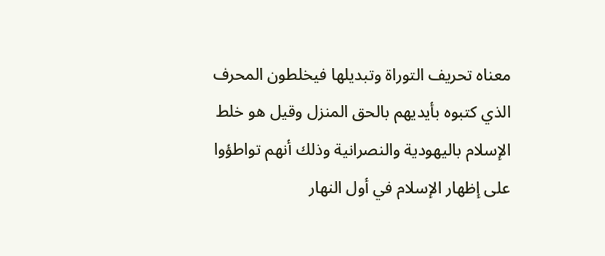معناه تحريف التوراة وتبديلها فيخلطون المحرف الذي كتبوه بأيديهم بالحق المنزل وقيل هو خلط الإسلام باليهودية والنصرانية وذلك أنهم تواطؤوا على إظهار الإسلام في أول النهار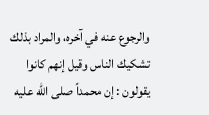والرجوع عنه في آخره، والمراد بذلك تشكيك الناس وقيل إنهم كانوا يقولون : إن محمداً صلى الله عليه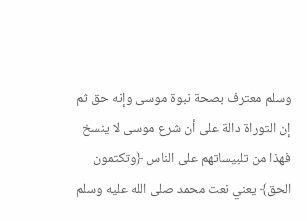وسلم معترف بصحة نبوة موسى وإنه حق ثم إن التوراة دالة على أن شرع موسى لا ينسخ فهذا من تلبيساتهم على الناس ﴿وتكتمون الحق﴾ يعني نعت محمد صلى الله عليه وسلم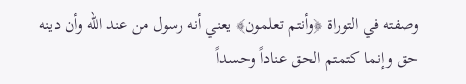وصفته في التوراة ﴿وأنتم تعلمون﴾ يعني أنه رسول من عند الله وأن دينه حق وإنما كتمتم الحق عناداً وحسداً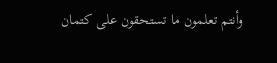وأنتم تعلمون ما تستحقون على كتمان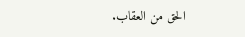الحق من العقاب.